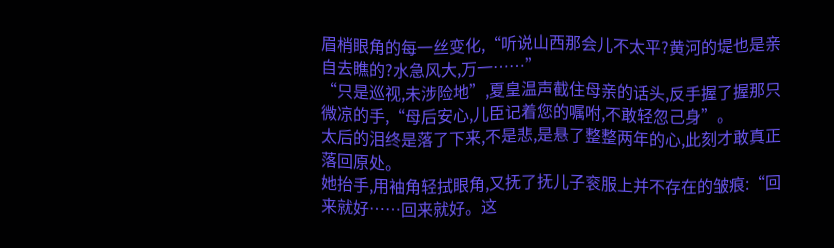眉梢眼角的每一丝变化,“听说山西那会儿不太平?黄河的堤也是亲自去瞧的?水急风大,万一……”
“只是巡视,未涉险地”,夏皇温声截住母亲的话头,反手握了握那只微凉的手,“母后安心,儿臣记着您的嘱咐,不敢轻忽己身”。
太后的泪终是落了下来,不是悲,是悬了整整两年的心,此刻才敢真正落回原处。
她抬手,用袖角轻拭眼角,又抚了抚儿子衮服上并不存在的皱痕:“回来就好……回来就好。这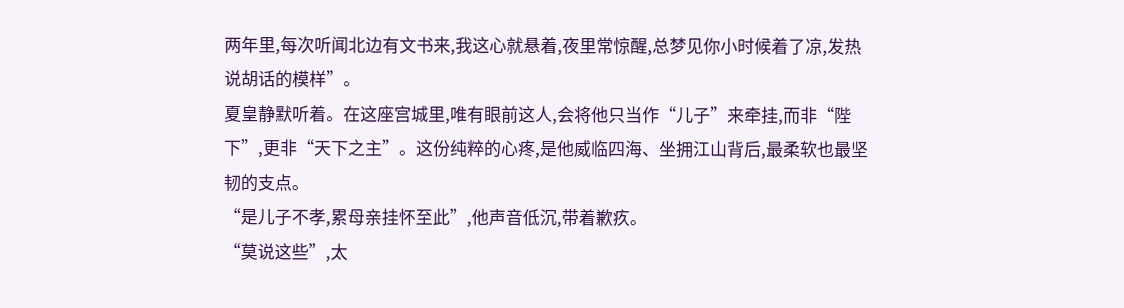两年里,每次听闻北边有文书来,我这心就悬着,夜里常惊醒,总梦见你小时候着了凉,发热说胡话的模样”。
夏皇静默听着。在这座宫城里,唯有眼前这人,会将他只当作“儿子”来牵挂,而非“陛下”,更非“天下之主”。这份纯粹的心疼,是他威临四海、坐拥江山背后,最柔软也最坚韧的支点。
“是儿子不孝,累母亲挂怀至此”,他声音低沉,带着歉疚。
“莫说这些”,太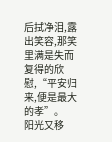后拭净泪,露出笑容,那笑里满是失而复得的欣慰,“平安归来,便是最大的孝”。
阳光又移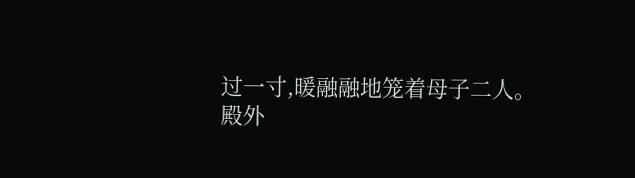过一寸,暖融融地笼着母子二人。
殿外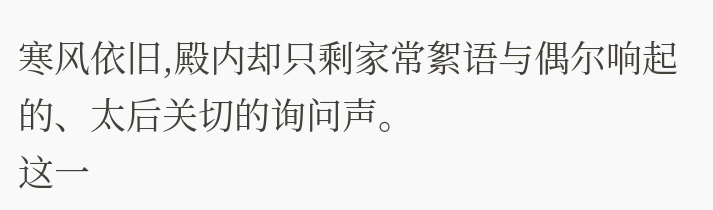寒风依旧,殿内却只剩家常絮语与偶尔响起的、太后关切的询问声。
这一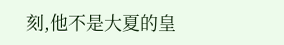刻,他不是大夏的皇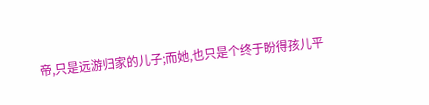帝,只是远游归家的儿子;而她,也只是个终于盼得孩儿平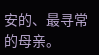安的、最寻常的母亲。